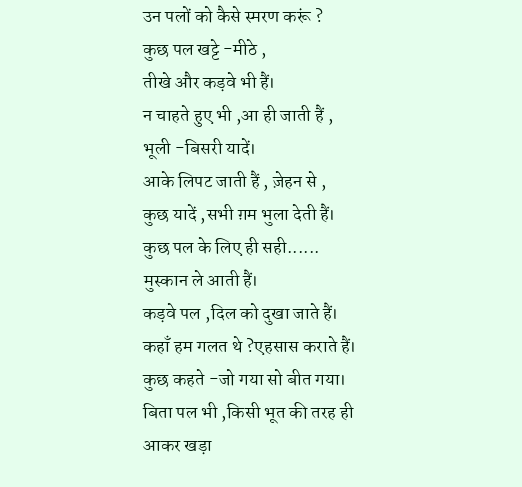उन पलों को कैसे स्मरण करूं ?
कुछ पल खट्टे -मीठे ,
तीखे और कड़वे भी हैं।
न चाहते हुए भी ,आ ही जाती हैं ,
भूली -बिसरी यादें।
आके लिपट जाती हैं , ज़ेहन से ,
कुछ यादें ,सभी ग़म भुला देती हैं।
कुछ पल के लिए ही सही......
मुस्कान ले आती हैं।
कड़वे पल ,दिल को दुखा जाते हैं।
कहाँ हम गलत थे ?एहसास कराते हैं।
कुछ कहते -जो गया सो बीत गया।
बिता पल भी ,किसी भूत की तरह ही
आकर खड़ा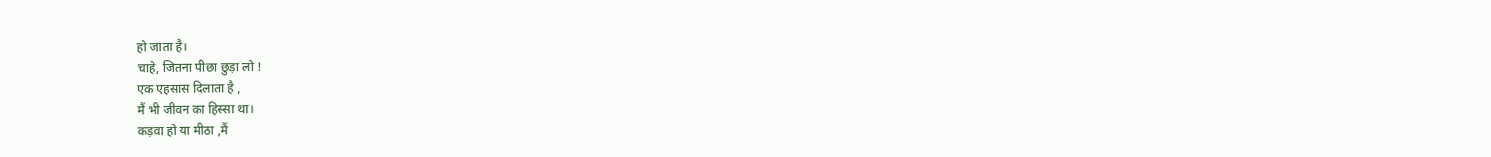हो जाता है।
चाहे, जितना पीछा छुड़ा लो !
एक एहसास दिलाता है ,
मैं भी जीवन का हिस्सा था।
कड़वा हो या मीठा ,मैं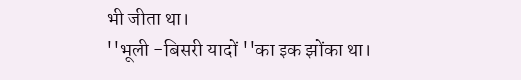भी जीता था।
''भूली -बिसरी यादों ''का इक झोंका था।